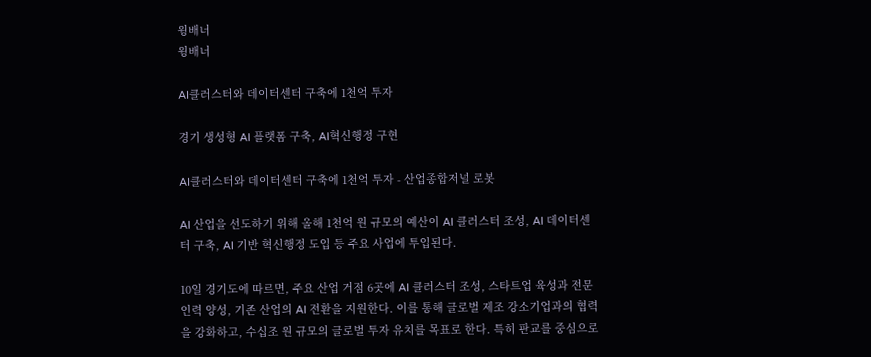윙배너
윙배너

AI클러스터와 데이터센터 구축에 1천억 투자

경기 생성형 AI 플랫폼 구축, AI혁신행정 구현

AI클러스터와 데이터센터 구축에 1천억 투자 - 산업종합저널 로봇

AI 산업을 선도하기 위해 올해 1천억 원 규모의 예산이 AI 클러스터 조성, AI 데이터센터 구축, AI 기반 혁신행정 도입 등 주요 사업에 투입된다.

10일 경기도에 따르면, 주요 산업 거점 6곳에 AI 클러스터 조성, 스타트업 육성과 전문인력 양성, 기존 산업의 AI 전환을 지원한다. 이를 통해 글로벌 제조 강소기업과의 협력을 강화하고, 수십조 원 규모의 글로벌 투자 유치를 목표로 한다. 특히 판교를 중심으로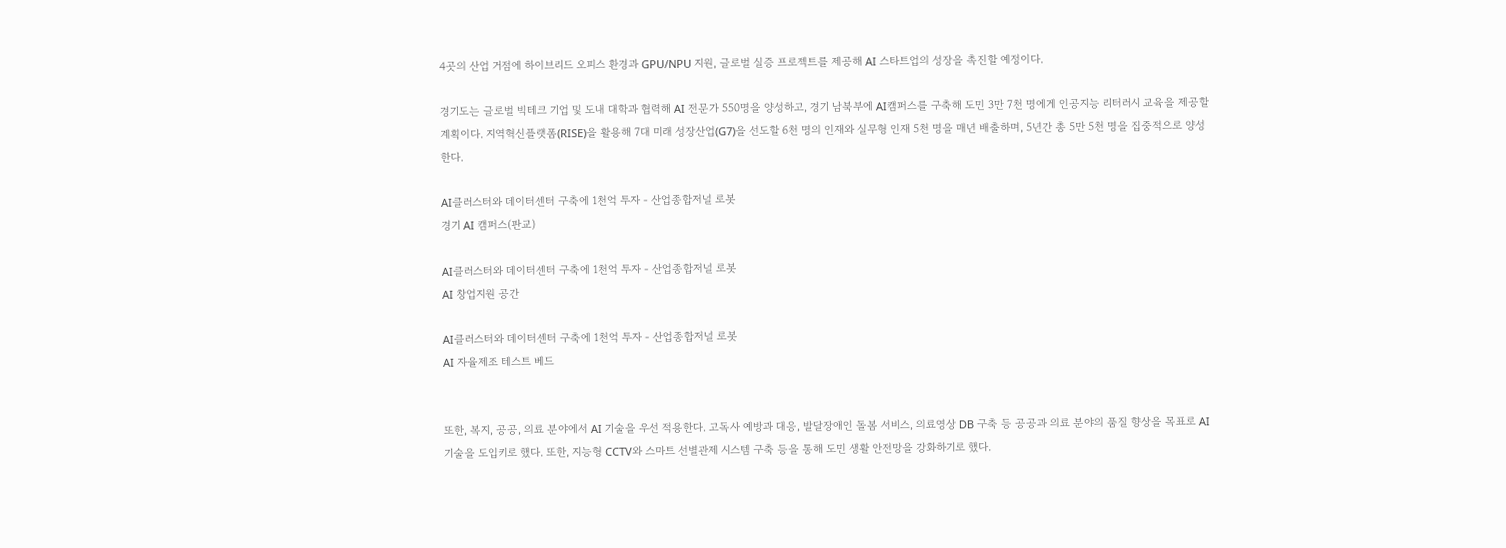4곳의 산업 거점에 하이브리드 오피스 환경과 GPU/NPU 지원, 글로벌 실증 프로젝트를 제공해 AI 스타트업의 성장을 촉진할 예정이다.

경기도는 글로벌 빅테크 기업 및 도내 대학과 협력해 AI 전문가 550명을 양성하고, 경기 남북부에 AI캠퍼스를 구축해 도민 3만 7천 명에게 인공지능 리터러시 교육을 제공할 계획이다. 지역혁신플랫폼(RISE)을 활용해 7대 미래 성장산업(G7)을 선도할 6천 명의 인재와 실무형 인재 5천 명을 매년 배출하며, 5년간 총 5만 5천 명을 집중적으로 양성한다.

AI클러스터와 데이터센터 구축에 1천억 투자 - 산업종합저널 로봇
경기 AI 캠퍼스(판교)

AI클러스터와 데이터센터 구축에 1천억 투자 - 산업종합저널 로봇
AI 창업지원 공간

AI클러스터와 데이터센터 구축에 1천억 투자 - 산업종합저널 로봇
AI 자율제조 테스트 베드


또한, 복지, 공공, 의료 분야에서 AI 기술을 우선 적용한다. 고독사 예방과 대응, 발달장애인 돌봄 서비스, 의료영상 DB 구축 등 공공과 의료 분야의 품질 향상을 목표로 AI 기술을 도입키로 했다. 또한, 지능형 CCTV와 스마트 선별관제 시스템 구축 등을 통해 도민 생활 안전망을 강화하기로 했다.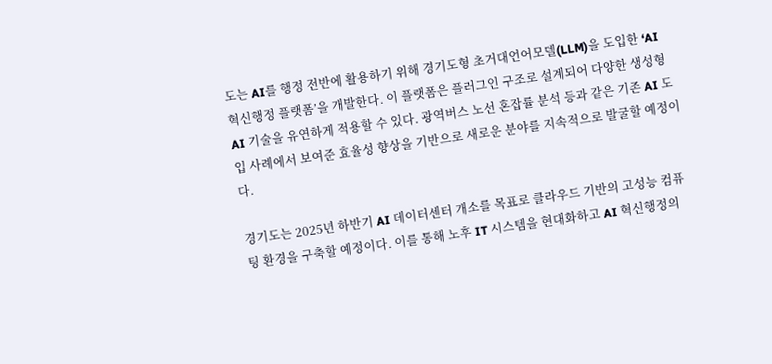도는 AI를 행정 전반에 활용하기 위해 경기도형 초거대언어모델(LLM)을 도입한 ‘AI 혁신행정 플랫폼’을 개발한다. 이 플랫폼은 플러그인 구조로 설계되어 다양한 생성형 AI 기술을 유연하게 적용할 수 있다. 광역버스 노선 혼잡률 분석 등과 같은 기존 AI 도입 사례에서 보여준 효율성 향상을 기반으로 새로운 분야를 지속적으로 발굴할 예정이다.

경기도는 2025년 하반기 AI 데이터센터 개소를 목표로 클라우드 기반의 고성능 컴퓨팅 환경을 구축할 예정이다. 이를 통해 노후 IT 시스템을 현대화하고 AI 혁신행정의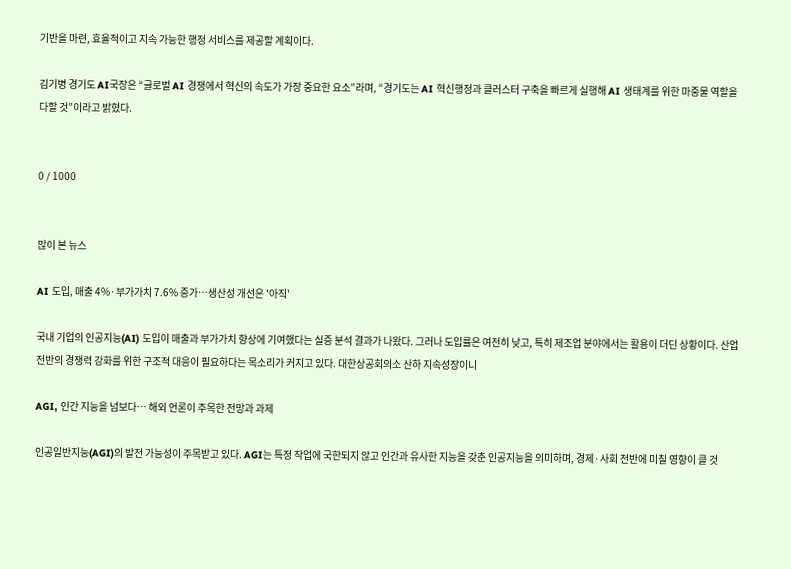기반을 마련, 효율적이고 지속 가능한 행정 서비스를 제공할 계획이다.

김기병 경기도 AI국장은 “글로벌 AI 경쟁에서 혁신의 속도가 가장 중요한 요소”라며, “경기도는 AI 혁신행정과 클러스터 구축을 빠르게 실행해 AI 생태계를 위한 마중물 역할을 다할 것”이라고 밝혔다.


0 / 1000


많이 본 뉴스

AI 도입, 매출 4%·부가가치 7.6% 증가…생산성 개선은 '아직'

국내 기업의 인공지능(AI) 도입이 매출과 부가가치 향상에 기여했다는 실증 분석 결과가 나왔다. 그러나 도입률은 여전히 낮고, 특히 제조업 분야에서는 활용이 더딘 상황이다. 산업 전반의 경쟁력 강화를 위한 구조적 대응이 필요하다는 목소리가 커지고 있다. 대한상공회의소 산하 지속성장이니

AGI, 인간 지능을 넘보다… 해외 언론이 주목한 전망과 과제

인공일반지능(AGI)의 발전 가능성이 주목받고 있다. AGI는 특정 작업에 국한되지 않고 인간과 유사한 지능을 갖춘 인공지능을 의미하며, 경제·사회 전반에 미칠 영향이 클 것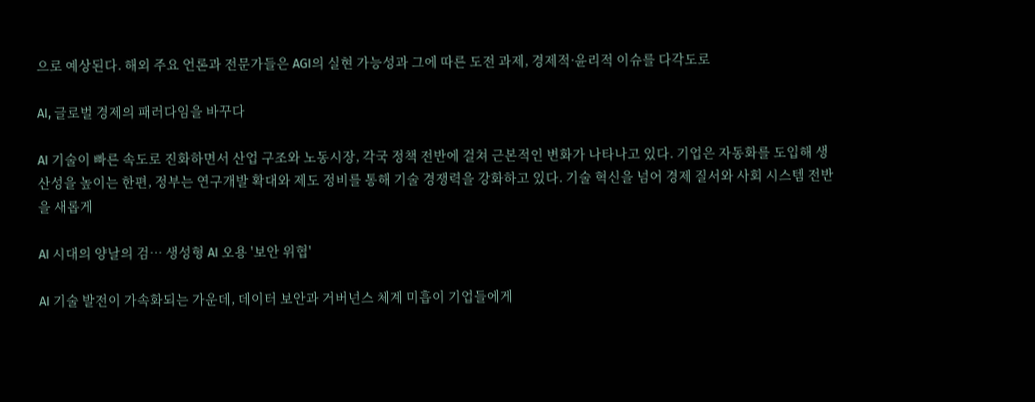으로 예상된다. 해외 주요 언론과 전문가들은 AGI의 실현 가능성과 그에 따른 도전 과제, 경제적·윤리적 이슈를 다각도로

AI, 글로벌 경제의 패러다임을 바꾸다

AI 기술이 빠른 속도로 진화하면서 산업 구조와 노동시장, 각국 정책 전반에 걸쳐 근본적인 변화가 나타나고 있다. 기업은 자동화를 도입해 생산성을 높이는 한편, 정부는 연구개발 확대와 제도 정비를 통해 기술 경쟁력을 강화하고 있다. 기술 혁신을 넘어 경제 질서와 사회 시스템 전반을 새롭게

AI 시대의 양날의 검… 생성형 AI 오용 '보안 위협'

AI 기술 발전이 가속화되는 가운데, 데이터 보안과 거버넌스 체계 미흡이 기업들에게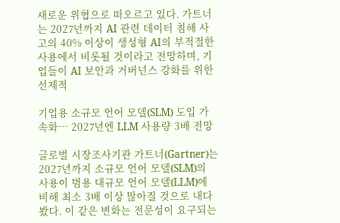새로운 위협으로 떠오르고 있다. 가트너는 2027년까지 AI 관련 데이터 침해 사고의 40% 이상이 생성형 AI의 부적절한 사용에서 비롯될 것이라고 전망하며, 기업들이 AI 보안과 거버넌스 강화를 위한 선제적

기업용 소규모 언어 모델(SLM) 도입 가속화… 2027년엔 LLM 사용량 3배 전망

글로벌 시장조사기관 가트너(Gartner)는 2027년까지 소규모 언어 모델(SLM)의 사용이 범용 대규모 언어 모델(LLM)에 비해 최소 3배 이상 많아질 것으로 내다봤다. 이 같은 변화는 전문성이 요구되는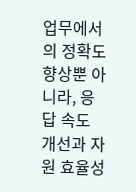업무에서의 정확도 향상뿐 아니라, 응답 속도 개선과 자원 효율성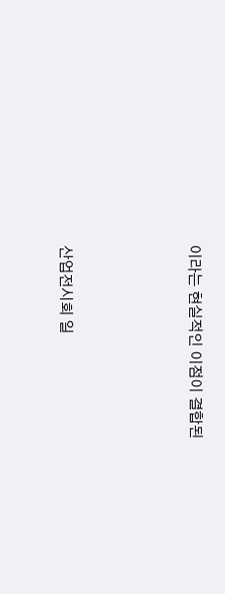이라는 현실적인 이점이 결합된






산업전시회 일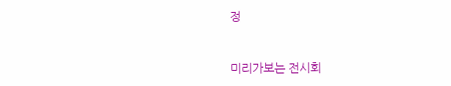정


미리가보는 전시회